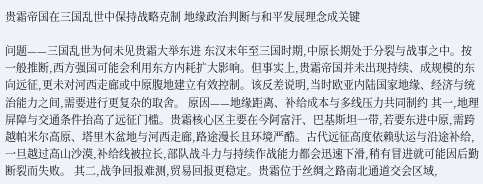贵霜帝国在三国乱世中保持战略克制 地缘政治判断与和平发展理念成关键

问题——三国乱世为何未见贵霜大举东进 东汉末年至三国时期,中原长期处于分裂与战事之中。按一般推断,西方强国可能会利用东方内耗扩大影响。但事实上,贵霜帝国并未出现持续、成规模的东向远征,更未对河西走廊或中原腹地建立有效控制。该反差说明,当时欧亚内陆国家地缘、经济与统治能力之间,需要进行更复杂的取舍。 原因——地缘距离、补给成本与多线压力共同制约 其一,地理屏障与交通条件抬高了远征门槛。贵霜核心区主要在今阿富汗、巴基斯坦一带,若要东进中原,需跨越帕米尔高原、塔里木盆地与河西走廊,路途漫长且环境严酷。古代远征高度依赖驮运与沿途补给,一旦越过高山沙漠,补给线被拉长,部队战斗力与持续作战能力都会迅速下滑,稍有冒进就可能因后勤断裂而失败。 其二,战争回报难测,贸易回报更稳定。贵霜位于丝绸之路南北通道交会区域,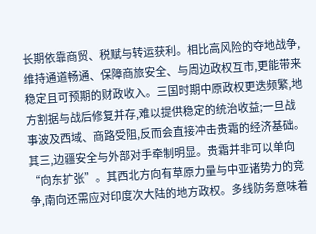长期依靠商贸、税赋与转运获利。相比高风险的夺地战争,维持通道畅通、保障商旅安全、与周边政权互市,更能带来稳定且可预期的财政收入。三国时期中原政权更迭频繁,地方割据与战后修复并存,难以提供稳定的统治收益;一旦战事波及西域、商路受阻,反而会直接冲击贵霜的经济基础。 其三,边疆安全与外部对手牵制明显。贵霜并非可以单向“向东扩张”。其西北方向有草原力量与中亚诸势力的竞争,南向还需应对印度次大陆的地方政权。多线防务意味着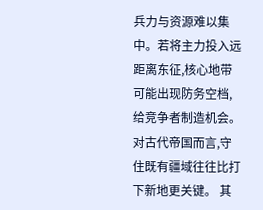兵力与资源难以集中。若将主力投入远距离东征,核心地带可能出现防务空档,给竞争者制造机会。对古代帝国而言,守住既有疆域往往比打下新地更关键。 其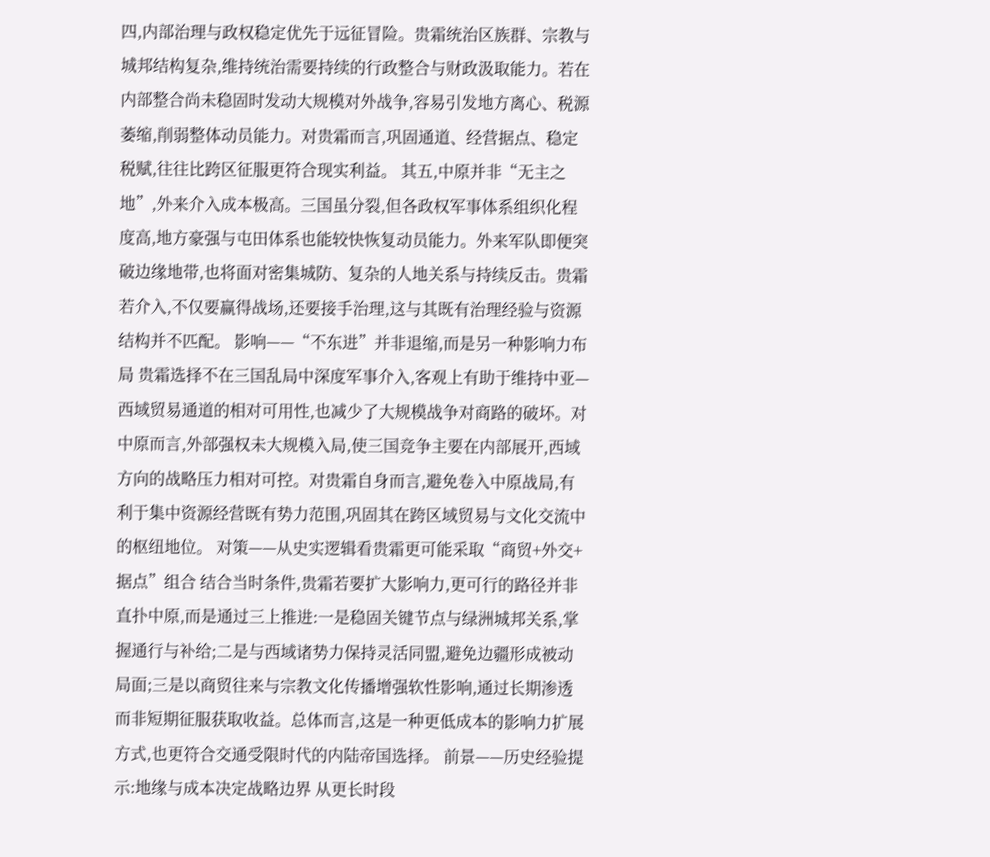四,内部治理与政权稳定优先于远征冒险。贵霜统治区族群、宗教与城邦结构复杂,维持统治需要持续的行政整合与财政汲取能力。若在内部整合尚未稳固时发动大规模对外战争,容易引发地方离心、税源萎缩,削弱整体动员能力。对贵霜而言,巩固通道、经营据点、稳定税赋,往往比跨区征服更符合现实利益。 其五,中原并非“无主之地”,外来介入成本极高。三国虽分裂,但各政权军事体系组织化程度高,地方豪强与屯田体系也能较快恢复动员能力。外来军队即便突破边缘地带,也将面对密集城防、复杂的人地关系与持续反击。贵霜若介入,不仅要赢得战场,还要接手治理,这与其既有治理经验与资源结构并不匹配。 影响——“不东进”并非退缩,而是另一种影响力布局 贵霜选择不在三国乱局中深度军事介入,客观上有助于维持中亚—西域贸易通道的相对可用性,也减少了大规模战争对商路的破坏。对中原而言,外部强权未大规模入局,使三国竞争主要在内部展开,西域方向的战略压力相对可控。对贵霜自身而言,避免卷入中原战局,有利于集中资源经营既有势力范围,巩固其在跨区域贸易与文化交流中的枢纽地位。 对策——从史实逻辑看贵霜更可能采取“商贸+外交+据点”组合 结合当时条件,贵霜若要扩大影响力,更可行的路径并非直扑中原,而是通过三上推进:一是稳固关键节点与绿洲城邦关系,掌握通行与补给;二是与西域诸势力保持灵活同盟,避免边疆形成被动局面;三是以商贸往来与宗教文化传播增强软性影响,通过长期渗透而非短期征服获取收益。总体而言,这是一种更低成本的影响力扩展方式,也更符合交通受限时代的内陆帝国选择。 前景——历史经验提示:地缘与成本决定战略边界 从更长时段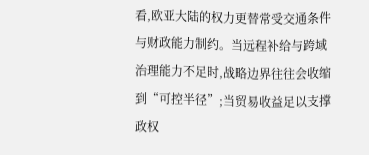看,欧亚大陆的权力更替常受交通条件与财政能力制约。当远程补给与跨域治理能力不足时,战略边界往往会收缩到“可控半径”;当贸易收益足以支撑政权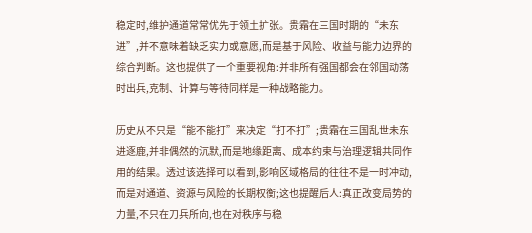稳定时,维护通道常常优先于领土扩张。贵霜在三国时期的“未东进”,并不意味着缺乏实力或意愿,而是基于风险、收益与能力边界的综合判断。这也提供了一个重要视角:并非所有强国都会在邻国动荡时出兵,克制、计算与等待同样是一种战略能力。

历史从不只是“能不能打”来决定“打不打”;贵霜在三国乱世未东进逐鹿,并非偶然的沉默,而是地缘距离、成本约束与治理逻辑共同作用的结果。透过该选择可以看到,影响区域格局的往往不是一时冲动,而是对通道、资源与风险的长期权衡;这也提醒后人:真正改变局势的力量,不只在刀兵所向,也在对秩序与稳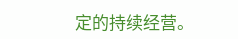定的持续经营。